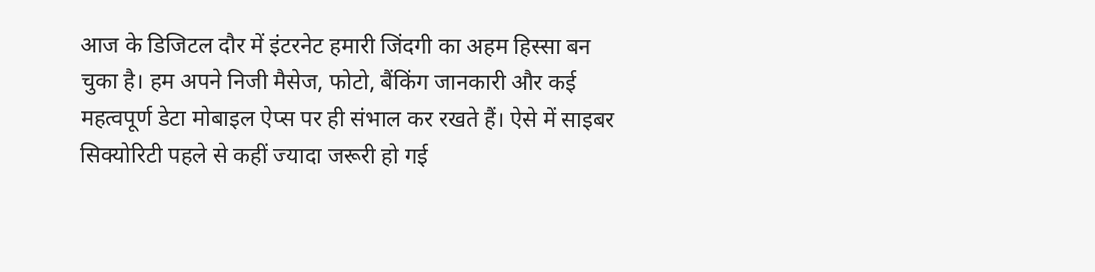आज के डिजिटल दौर में इंटरनेट हमारी जिंदगी का अहम हिस्सा बन चुका है। हम अपने निजी मैसेज, फोटो, बैंकिंग जानकारी और कई महत्वपूर्ण डेटा मोबाइल ऐप्स पर ही संभाल कर रखते हैं। ऐसे में साइबर सिक्योरिटी पहले से कहीं ज्यादा जरूरी हो गई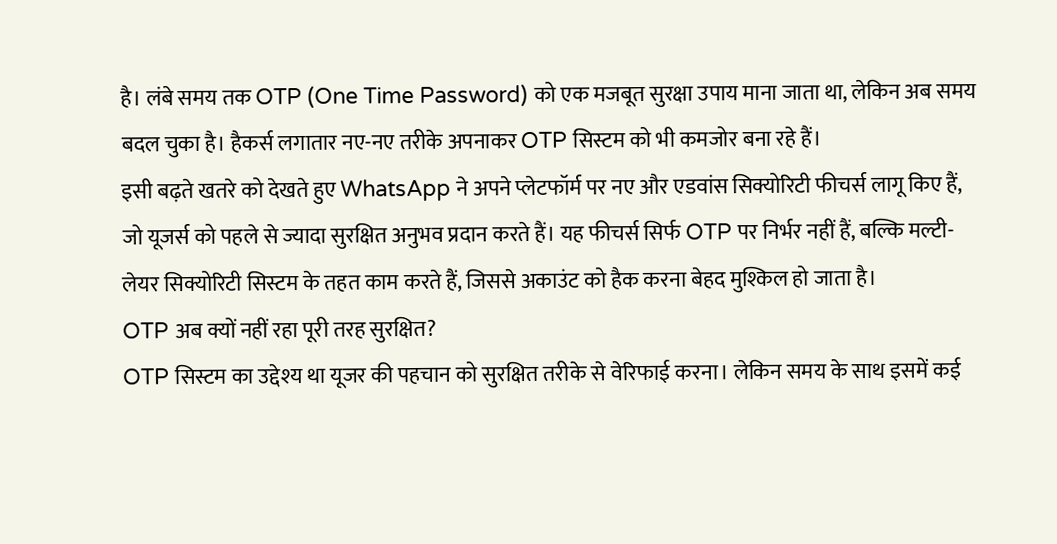है। लंबे समय तक OTP (One Time Password) को एक मजबूत सुरक्षा उपाय माना जाता था, लेकिन अब समय बदल चुका है। हैकर्स लगातार नए-नए तरीके अपनाकर OTP सिस्टम को भी कमजोर बना रहे हैं।
इसी बढ़ते खतरे को देखते हुए WhatsApp ने अपने प्लेटफॉर्म पर नए और एडवांस सिक्योरिटी फीचर्स लागू किए हैं, जो यूजर्स को पहले से ज्यादा सुरक्षित अनुभव प्रदान करते हैं। यह फीचर्स सिर्फ OTP पर निर्भर नहीं हैं, बल्कि मल्टी-लेयर सिक्योरिटी सिस्टम के तहत काम करते हैं, जिससे अकाउंट को हैक करना बेहद मुश्किल हो जाता है।
OTP अब क्यों नहीं रहा पूरी तरह सुरक्षित?
OTP सिस्टम का उद्देश्य था यूजर की पहचान को सुरक्षित तरीके से वेरिफाई करना। लेकिन समय के साथ इसमें कई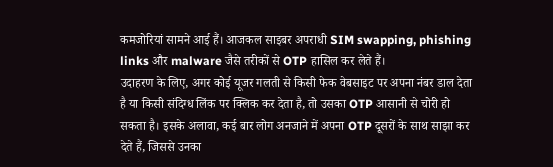कमजोरियां सामने आई हैं। आजकल साइबर अपराधी SIM swapping, phishing links और malware जैसे तरीकों से OTP हासिल कर लेते हैं।
उदाहरण के लिए, अगर कोई यूजर गलती से किसी फेक वेबसाइट पर अपना नंबर डाल देता है या किसी संदिग्ध लिंक पर क्लिक कर देता है, तो उसका OTP आसानी से चोरी हो सकता है। इसके अलावा, कई बार लोग अनजाने में अपना OTP दूसरों के साथ साझा कर देते हैं, जिससे उनका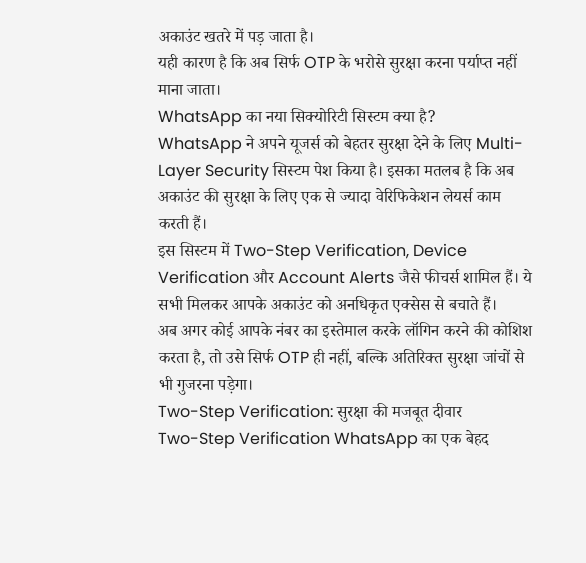अकाउंट खतरे में पड़ जाता है।
यही कारण है कि अब सिर्फ OTP के भरोसे सुरक्षा करना पर्याप्त नहीं माना जाता।
WhatsApp का नया सिक्योरिटी सिस्टम क्या है?
WhatsApp ने अपने यूजर्स को बेहतर सुरक्षा देने के लिए Multi-Layer Security सिस्टम पेश किया है। इसका मतलब है कि अब अकाउंट की सुरक्षा के लिए एक से ज्यादा वेरिफिकेशन लेयर्स काम करती हैं।
इस सिस्टम में Two-Step Verification, Device Verification और Account Alerts जैसे फीचर्स शामिल हैं। ये सभी मिलकर आपके अकाउंट को अनधिकृत एक्सेस से बचाते हैं।
अब अगर कोई आपके नंबर का इस्तेमाल करके लॉगिन करने की कोशिश करता है, तो उसे सिर्फ OTP ही नहीं, बल्कि अतिरिक्त सुरक्षा जांचों से भी गुजरना पड़ेगा।
Two-Step Verification: सुरक्षा की मजबूत दीवार
Two-Step Verification WhatsApp का एक बेहद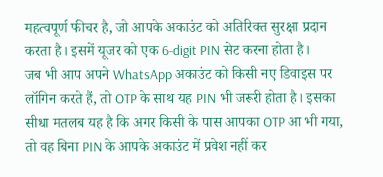महत्वपूर्ण फीचर है, जो आपके अकाउंट को अतिरिक्त सुरक्षा प्रदान करता है। इसमें यूजर को एक 6-digit PIN सेट करना होता है।
जब भी आप अपने WhatsApp अकाउंट को किसी नए डिवाइस पर लॉगिन करते हैं, तो OTP के साथ यह PIN भी जरूरी होता है। इसका सीधा मतलब यह है कि अगर किसी के पास आपका OTP आ भी गया, तो वह बिना PIN के आपके अकाउंट में प्रवेश नहीं कर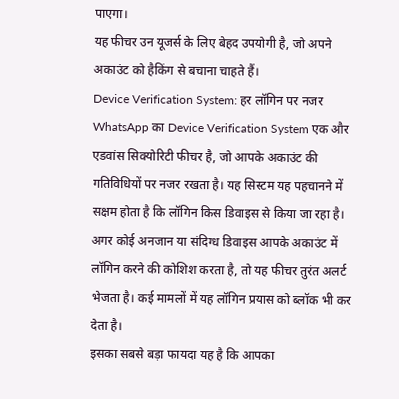पाएगा।
यह फीचर उन यूजर्स के लिए बेहद उपयोगी है, जो अपने अकाउंट को हैकिंग से बचाना चाहते हैं।
Device Verification System: हर लॉगिन पर नजर
WhatsApp का Device Verification System एक और एडवांस सिक्योरिटी फीचर है, जो आपके अकाउंट की गतिविधियों पर नजर रखता है। यह सिस्टम यह पहचानने में सक्षम होता है कि लॉगिन किस डिवाइस से किया जा रहा है।
अगर कोई अनजान या संदिग्ध डिवाइस आपके अकाउंट में लॉगिन करने की कोशिश करता है, तो यह फीचर तुरंत अलर्ट भेजता है। कई मामलों में यह लॉगिन प्रयास को ब्लॉक भी कर देता है।
इसका सबसे बड़ा फायदा यह है कि आपका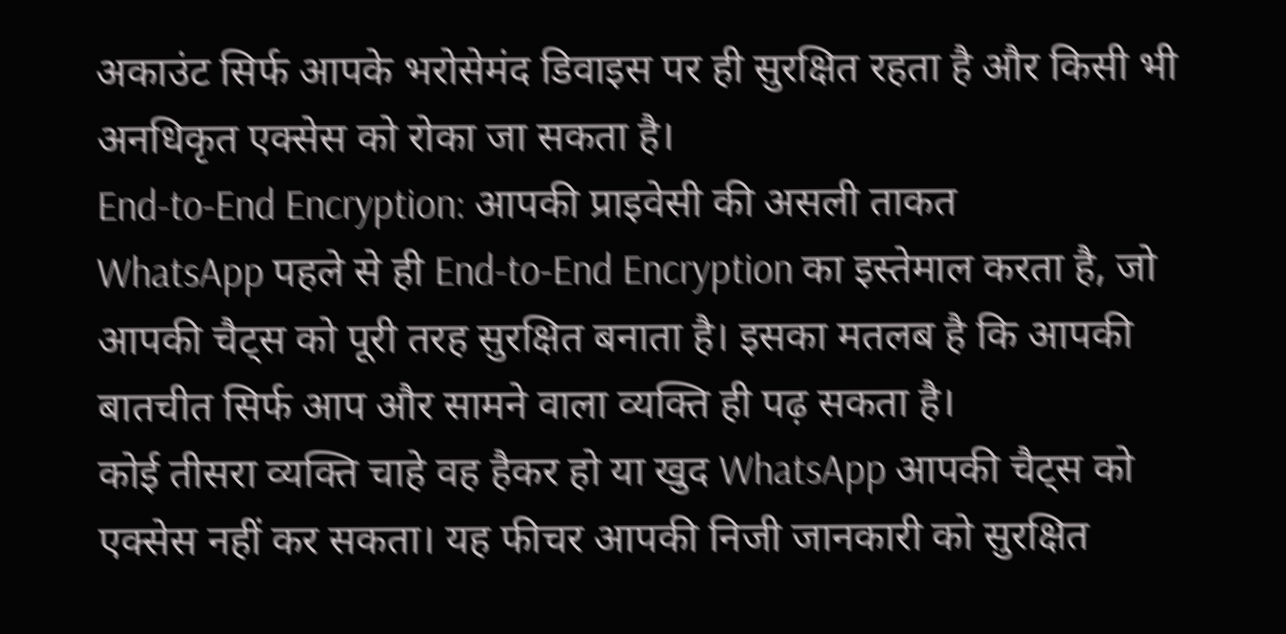अकाउंट सिर्फ आपके भरोसेमंद डिवाइस पर ही सुरक्षित रहता है और किसी भी अनधिकृत एक्सेस को रोका जा सकता है।
End-to-End Encryption: आपकी प्राइवेसी की असली ताकत
WhatsApp पहले से ही End-to-End Encryption का इस्तेमाल करता है, जो आपकी चैट्स को पूरी तरह सुरक्षित बनाता है। इसका मतलब है कि आपकी बातचीत सिर्फ आप और सामने वाला व्यक्ति ही पढ़ सकता है।
कोई तीसरा व्यक्ति चाहे वह हैकर हो या खुद WhatsApp आपकी चैट्स को एक्सेस नहीं कर सकता। यह फीचर आपकी निजी जानकारी को सुरक्षित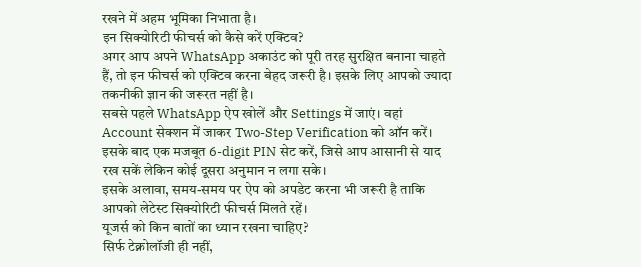रखने में अहम भूमिका निभाता है।
इन सिक्योरिटी फीचर्स को कैसे करें एक्टिव?
अगर आप अपने WhatsApp अकाउंट को पूरी तरह सुरक्षित बनाना चाहते हैं, तो इन फीचर्स को एक्टिव करना बेहद जरूरी है। इसके लिए आपको ज्यादा तकनीकी ज्ञान की जरूरत नहीं है।
सबसे पहले WhatsApp ऐप खोलें और Settings में जाएं। वहां Account सेक्शन में जाकर Two-Step Verification को ऑन करें। इसके बाद एक मजबूत 6-digit PIN सेट करें, जिसे आप आसानी से याद रख सकें लेकिन कोई दूसरा अनुमान न लगा सके।
इसके अलावा, समय-समय पर ऐप को अपडेट करना भी जरूरी है ताकि आपको लेटेस्ट सिक्योरिटी फीचर्स मिलते रहें।
यूजर्स को किन बातों का ध्यान रखना चाहिए?
सिर्फ टेक्नोलॉजी ही नहीं,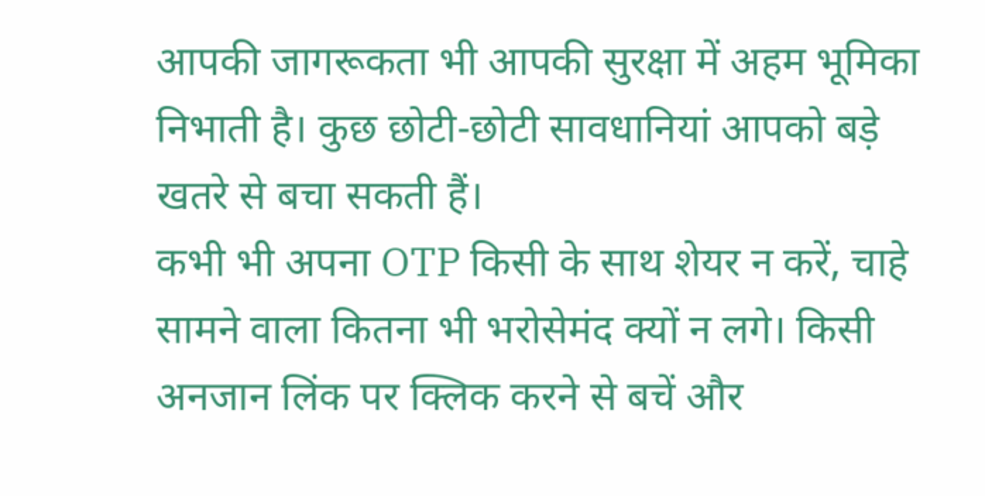आपकी जागरूकता भी आपकी सुरक्षा में अहम भूमिका निभाती है। कुछ छोटी-छोटी सावधानियां आपको बड़े खतरे से बचा सकती हैं।
कभी भी अपना OTP किसी के साथ शेयर न करें, चाहे सामने वाला कितना भी भरोसेमंद क्यों न लगे। किसी अनजान लिंक पर क्लिक करने से बचें और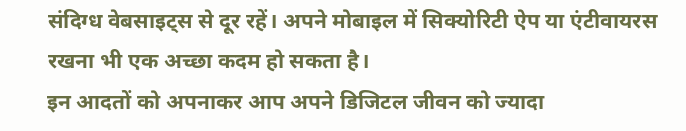संदिग्ध वेबसाइट्स से दूर रहें। अपने मोबाइल में सिक्योरिटी ऐप या एंटीवायरस रखना भी एक अच्छा कदम हो सकता है।
इन आदतों को अपनाकर आप अपने डिजिटल जीवन को ज्यादा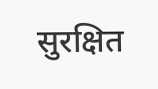सुरक्षित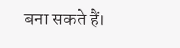बना सकते हैं।